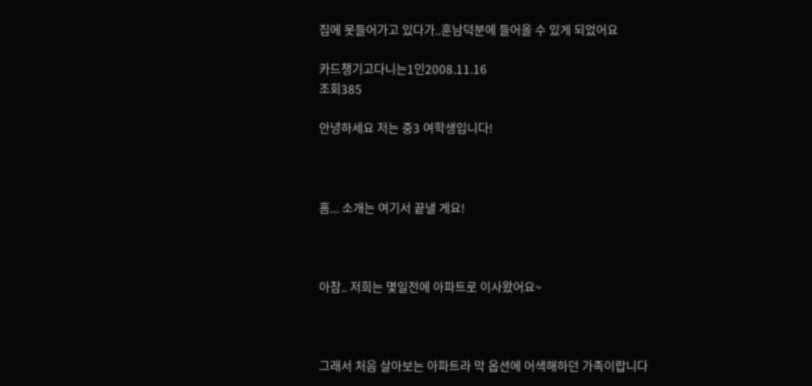집에 못들어가고 있다가..훈남덕분에 들어올 수 있게 되었어요

카드챙기고다니는1인2008.11.16
조회385

안녕하세요 저는 중3 여학생입니다!



흠... 소개는 여기서 끝낼 게요!



아참.. 저희는 몇일전에 아파트로 이사왔어요~



그래서 처음 살아보는 아파트라 막 옵션에 어색해하던 가족이랍니다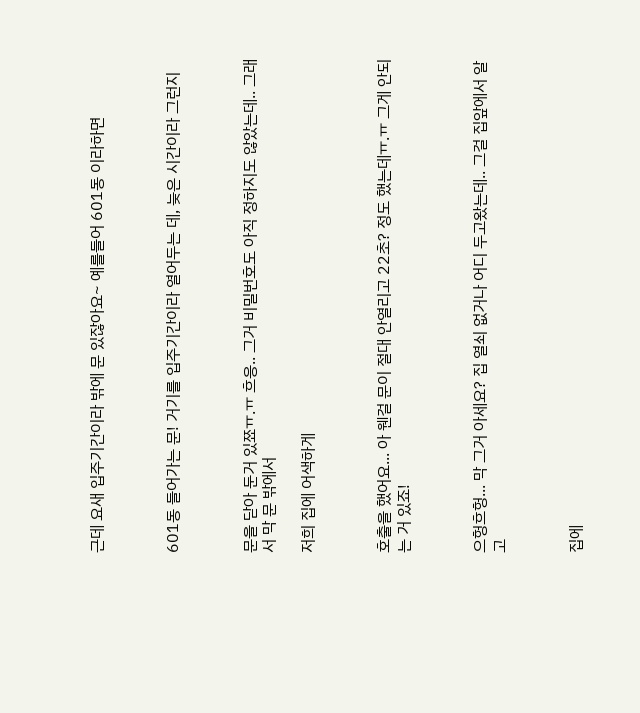근데 요새 입주기간이라 밖에 문 있잖아요~ 예를들어 601동 이라하면



601동 들어가는 문! 거기를 입주기간이라 열어두는 데, 늦은 시간이라 그런지



문을 닫아 둔거 있쬬ㅠ.ㅠ 흐응.. 그거 비밀번호도 아직 정하지도 않았는데.. 그래서 막 문 밖에서

저희 집에 어색하게



호출을 했어요... 아 웬걸 문이 절대 안열리고 22초? 정도 했는데ㅠ.ㅠ 그게 안되는 거 있죠!



으헝흐헝... 막 그거 아세요? 집 열쇠 없거나 어디 두고왔는데.. 그걸 집앞에서 알고



집에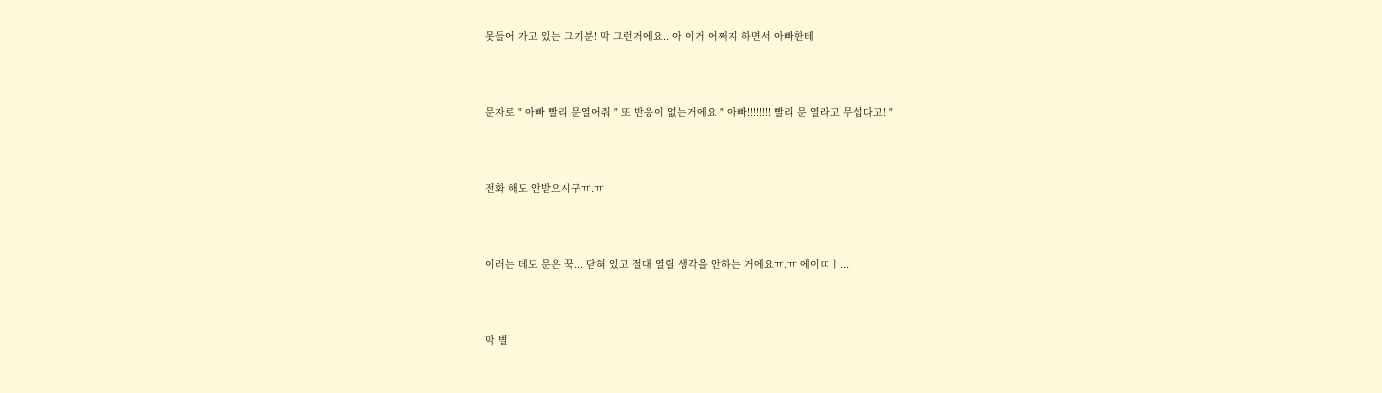못들어 가고 있는 그기분! 막 그런거에요.. 아 이거 어쩌지 하면서 아빠한테



문자로 " 아빠 빨리 문열어줘 " 또 반응이 없는거에요 " 아빠!!!!!!!! 빨리 문 열라고 무섭다고! "



전화 해도 안받으시구ㅠ.ㅠ



이러는 데도 문은 꾹... 닫혀 있고 절대 열릴 생각을 안하는 거에요ㅠ.ㅠ 에이ㄸㅣ...



막 별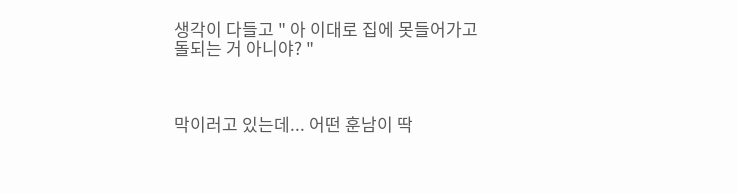생각이 다들고 " 아 이대로 집에 못들어가고 돌되는 거 아니야? "



막이러고 있는데... 어떤 훈남이 딱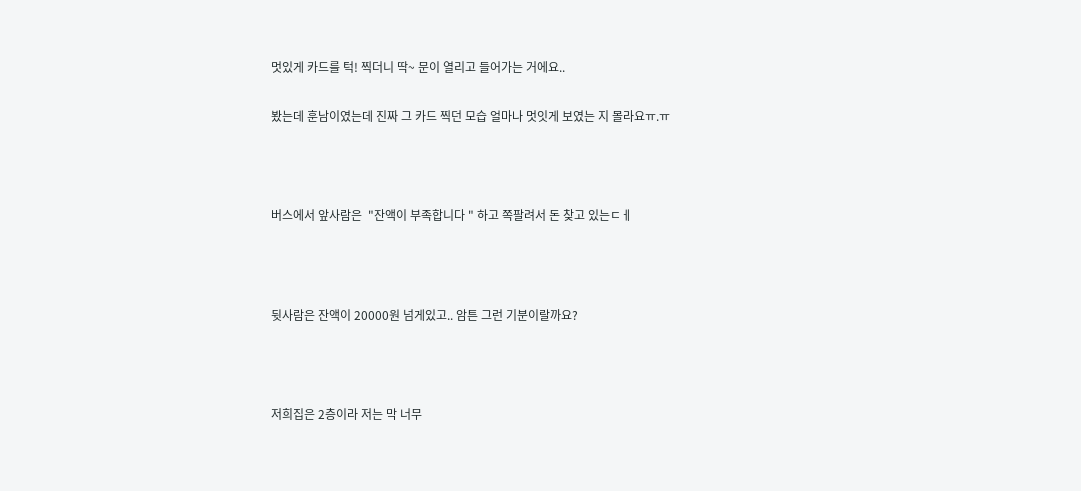멋있게 카드를 턱! 찍더니 딱~ 문이 열리고 들어가는 거에요..

봤는데 훈남이였는데 진짜 그 카드 찍던 모습 얼마나 멋잇게 보였는 지 몰라요ㅠ.ㅠ



버스에서 앞사람은  "잔액이 부족합니다 " 하고 쪽팔려서 돈 찾고 있는ㄷㅔ



뒷사람은 잔액이 20000원 넘게있고.. 암튼 그런 기분이랄까요?



저희집은 2층이라 저는 막 너무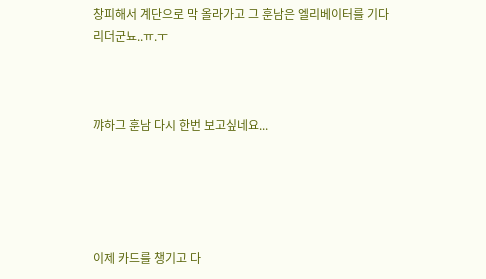창피해서 계단으로 막 올라가고 그 훈남은 엘리베이터를 기다리더군뇨..ㅠ.ㅜ



꺄하그 훈남 다시 한번 보고싶네요...





이제 카드를 챙기고 다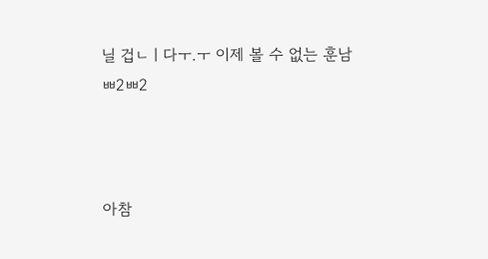닐 겁ㄴㅣ다ㅜ.ㅜ 이제 볼 수 없는 훈남 ㅃ2ㅃ2



아참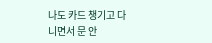나도 카드 챙기고 다니면서 문 안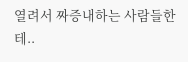열려서 짜증내하는 사람들한테..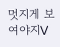멋지게 보여야지V